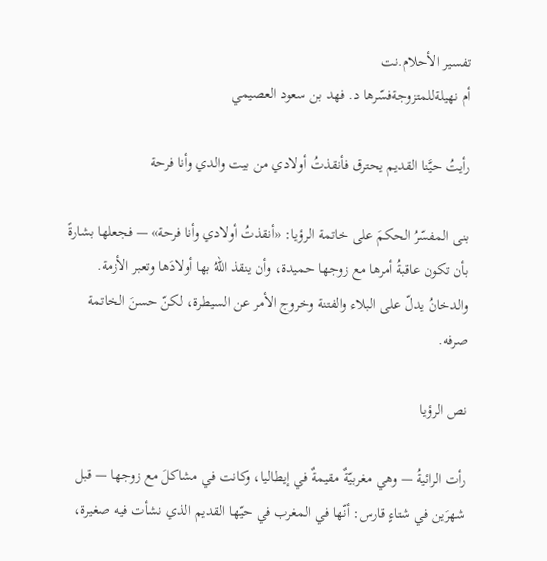تفسير الأحلام.نت
أم نهيلةللمتزوجةفسّرها د. فهد بن سعود العصيمي

رأيتُ حيَّنا القديم يحترق فأنقذتُ أولادي من بيت والدي وأنا فرحة

بنى المفسّرُ الحكمَ على خاتمة الرؤيا: «أنقذتُ أولادي وأنا فرحة» — فجعلها بشارةً بأن تكون عاقبةُ أمرها مع زوجها حميدة، وأن ينقذ اللهُ بها أولادَها وتعبر الأزمة. والدخانُ يدلّ على البلاء والفتنة وخروج الأمر عن السيطرة، لكنّ حسنَ الخاتمة صرفه.

نص الرؤيا

رأت الرائيةُ — وهي مغربيّةٌ مقيمةٌ في إيطاليا، وكانت في مشاكلَ مع زوجها — قبل شهرَين في شتاءٍ قارس: أنّها في المغرب في حيّها القديم الذي نشأت فيه صغيرة،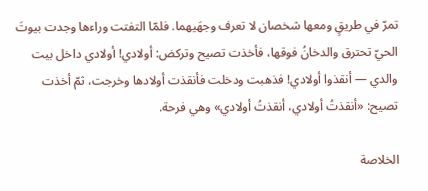تمرّ في طريقٍ ومعها شخصان لا تعرف وجهَيهما. فلمّا التفتت وراءها وجدت بيوتَ الحيّ تحترق والدخانُ فوقها، فأخذت تصيح وتركض: أولادي! أولادي داخل بيت والدي — أنقذوا أولادي! فذهبت ودخلت فأنقذت أولادها وخرجت، ثمّ أخذت تصيح: «أنقذتُ أولادي، أنقذتُ أولادي» وهي فرحة.

الخلاصة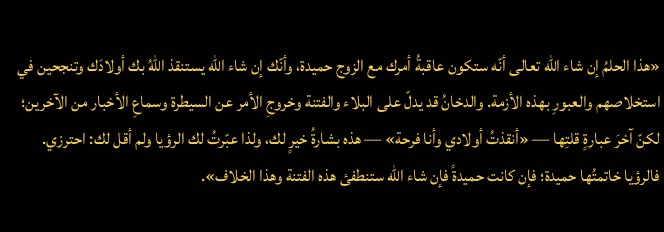«هذا الحلمُ إن شاء الله تعالى أنّه ستكون عاقبةُ أمرك مع الزوج حميدة، وأنّك إن شاء الله يستنقذ اللهُ بك أولادَك وتنجحين في استخلاصهم والعبورِ بهذه الأزمة. والدخانُ قد يدلّ على البلاء والفتنة وخروجِ الأمر عن السيطرة وسماعِ الأخبار من الآخرين؛ لكنّ آخرَ عبارةٍ قلتِها — «أنقذتُ أولادي وأنا فرحة» — هذه بشارةُ خيرٍ لك، ولذا عبّرتُ لك الرؤيا ولم أقل لك: احترزي. فالرؤيا خاتمتُها حميدة؛ فإن كانت حميدةً فإن شاء الله ستنطفئ هذه الفتنة وهذا الخلاف».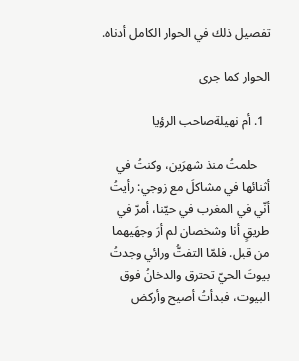تفصيل ذلك في الحوار الكامل أدناه.

الحوار كما جرى

  1. أم نهيلةصاحب الرؤيا

    حلمتُ منذ شهرَين، وكنتُ في أثنائها في مشاكلَ مع زوجي: رأيتُ أنّي في المغرب في حيّنا، أمرّ في طريقٍ أنا وشخصان لم أرَ وجهَيهما من قبل. فلمّا التفتُّ ورائي وجدتُ بيوتَ الحيّ تحترق والدخانُ فوق البيوت، فبدأتُ أصيح وأركض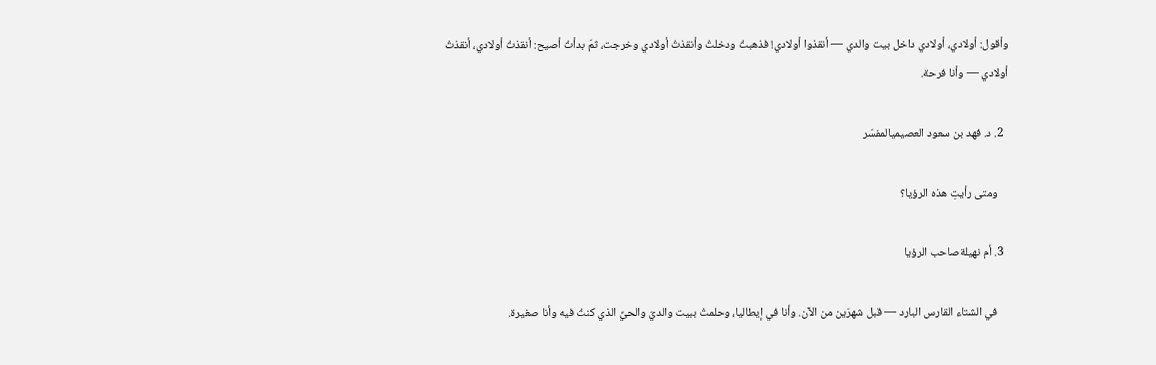وأقول: أولادي، أولادي داخل بيت والدي — أنقذوا أولادي! فذهبتُ ودخلتُ وأنقذتُ أولادي وخرجت، ثمّ بدأتُ أصيح: أنقذتُ أولادي، أنقذتُ أولادي — وأنا فرحة.

  2. د. فهد بن سعود العصيميالمفسّر

    ومتى رأيتِ هذه الرؤيا؟

  3. أم نهيلةصاحب الرؤيا

    في الشتاء القارس البارد — قبل شهرَين من الآن. وأنا في إيطاليا، وحلمتُ ببيت والديّ والحيِّ الذي كنتُ فيه وأنا صغيرة.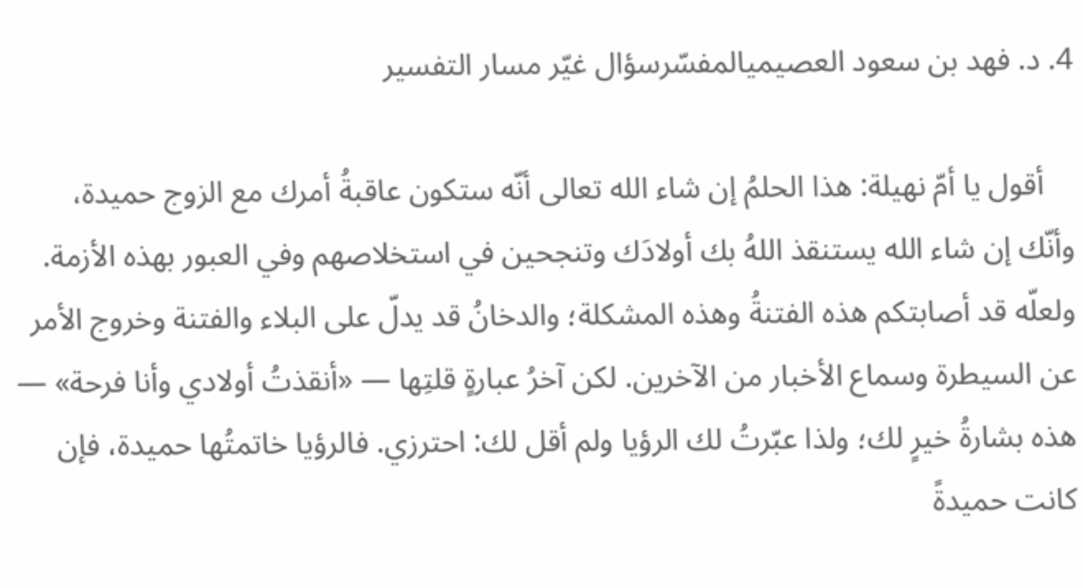4. د. فهد بن سعود العصيميالمفسّرسؤال غيّر مسار التفسير

    أقول يا أمّ نهيلة: هذا الحلمُ إن شاء الله تعالى أنّه ستكون عاقبةُ أمرك مع الزوج حميدة، وأنّك إن شاء الله يستنقذ اللهُ بك أولادَك وتنجحين في استخلاصهم وفي العبور بهذه الأزمة. ولعلّه قد أصابتكم هذه الفتنةُ وهذه المشكلة؛ والدخانُ قد يدلّ على البلاء والفتنة وخروج الأمر عن السيطرة وسماع الأخبار من الآخرين. لكن آخرُ عبارةٍ قلتِها — «أنقذتُ أولادي وأنا فرحة» — هذه بشارةُ خيرٍ لك؛ ولذا عبّرتُ لك الرؤيا ولم أقل لك: احترزي. فالرؤيا خاتمتُها حميدة، فإن كانت حميدةً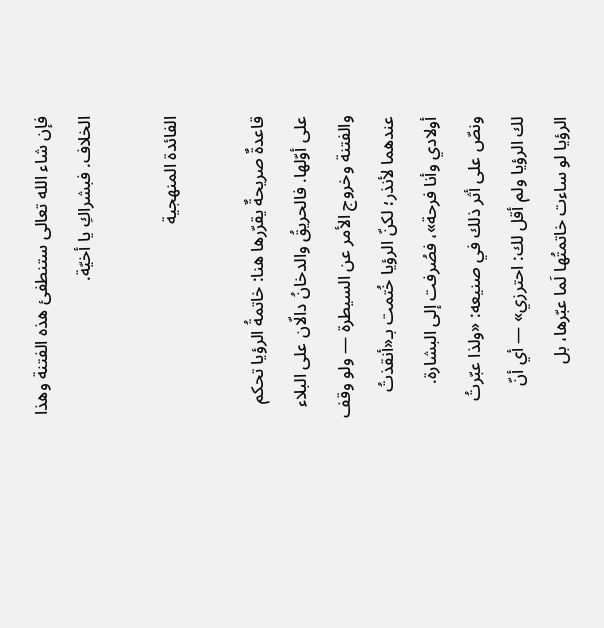فإن شاء الله تعالى ستنطفئ هذه الفتنة وهذا الخلاف. فبشراكِ يا أخيّة.

الفائدة المنهجية

قاعدةٌ صريحةٌ يقرّرها هنا: خاتمةُ الرؤيا تحكم على أوّلها. فالحريقُ والدخانُ دالّان على البلاء والفتنة وخروج الأمر عن السيطرة — ولو وقف عندهما لأنذر؛ لكنّ الرؤيا خُتمت بـ«أنقذتُ أولادي وأنا فرحة»، فصُرفت إلى البشارة. ونصّ على أثر ذلك في صنيعه: «ولذا عبّرتُ لك الرؤيا ولم أقل لك: احترزي» — أي أنّ الرؤيا لو ساءت خاتمتُها لَما عبّرها، بل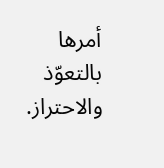أمرها بالتعوّذ والاحتراز.